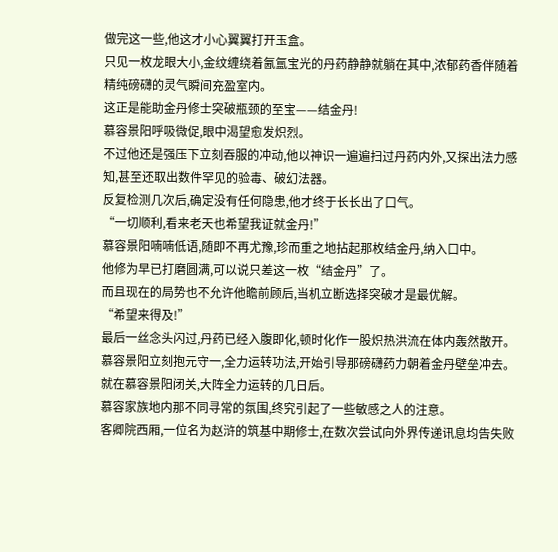做完这一些,他这才小心翼翼打开玉盒。
只见一枚龙眼大小,金纹缠绕着氤氲宝光的丹药静静就躺在其中,浓郁药香伴随着精纯磅礴的灵气瞬间充盈室内。
这正是能助金丹修士突破瓶颈的至宝——结金丹!
慕容景阳呼吸微促,眼中渴望愈发炽烈。
不过他还是强压下立刻吞服的冲动,他以神识一遍遍扫过丹药内外,又探出法力感知,甚至还取出数件罕见的验毒、破幻法器。
反复检测几次后,确定没有任何隐患,他才终于长长出了口气。
“一切顺利,看来老天也希望我证就金丹!”
慕容景阳喃喃低语,随即不再尤豫,珍而重之地拈起那枚结金丹,纳入口中。
他修为早已打磨圆满,可以说只差这一枚“结金丹”了。
而且现在的局势也不允许他瞻前顾后,当机立断选择突破才是最优解。
“希望来得及!”
最后一丝念头闪过,丹药已经入腹即化,顿时化作一股炽热洪流在体内轰然散开。
慕容景阳立刻抱元守一,全力运转功法,开始引导那磅礴药力朝着金丹壁垒冲去。
就在慕容景阳闭关,大阵全力运转的几日后。
慕容家族地内那不同寻常的氛围,终究引起了一些敏感之人的注意。
客卿院西厢,一位名为赵浒的筑基中期修士,在数次尝试向外界传递讯息均告失败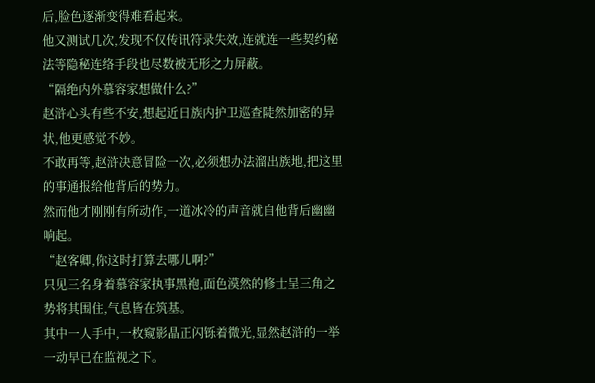后,脸色逐渐变得难看起来。
他又测试几次,发现不仅传讯符录失效,连就连一些契约秘法等隐秘连络手段也尽数被无形之力屏蔽。
“隔绝内外慕容家想做什么?”
赵浒心头有些不安,想起近日族内护卫巡查陡然加密的异状,他更感觉不妙。
不敢再等,赵浒决意冒险一次,必须想办法溜出族地,把这里的事通报给他背后的势力。
然而他才刚刚有所动作,一道冰冷的声音就自他背后幽幽响起。
“赵客卿,你这时打算去哪儿啊?”
只见三名身着慕容家执事黑袍,面色漠然的修士呈三角之势将其围住,气息皆在筑基。
其中一人手中,一枚窥影晶正闪铄着微光,显然赵浒的一举一动早已在监视之下。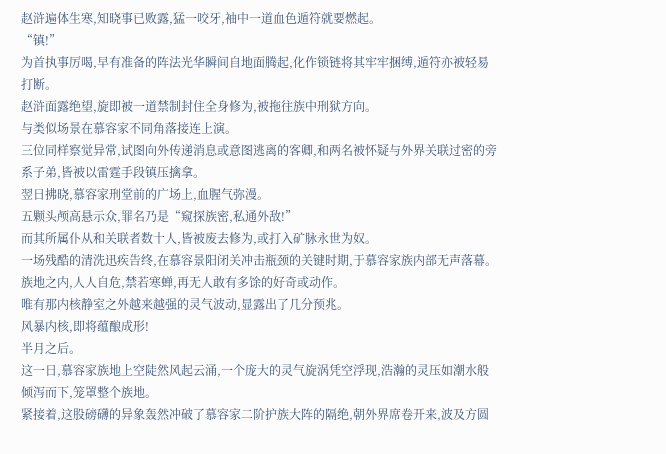赵浒遍体生寒,知晓事已败露,猛一咬牙,袖中一道血色遁符就要燃起。
“镇!”
为首执事厉喝,早有准备的阵法光华瞬间自地面腾起,化作锁链将其牢牢捆缚,遁符亦被轻易打断。
赵浒面露绝望,旋即被一道禁制封住全身修为,被拖往族中刑狱方向。
与类似场景在慕容家不同角落接连上演。
三位同样察觉异常,试图向外传递消息或意图逃离的客卿,和两名被怀疑与外界关联过密的旁系子弟,皆被以雷霆手段镇压擒拿。
翌日拂晓,慕容家刑堂前的广场上,血腥气弥漫。
五颗头颅高悬示众,罪名乃是“窥探族密,私通外敌!”
而其所属仆从和关联者数十人,皆被废去修为,或打入矿脉永世为奴。
一场残酷的清洗迅疾告终,在慕容景阳闭关冲击瓶颈的关键时期,于慕容家族内部无声落幕。
族地之内,人人自危,禁若寒蝉,再无人敢有多馀的好奇或动作。
唯有那内核静室之外越来越强的灵气波动,显露出了几分预兆。
风暴内核,即将蕴酿成形!
半月之后。
这一日,慕容家族地上空陡然风起云涌,一个庞大的灵气旋涡凭空浮现,浩瀚的灵压如潮水般倾泻而下,笼罩整个族地。
紧接着,这股磅礴的异象轰然冲破了慕容家二阶护族大阵的隔绝,朝外界席卷开来,波及方圆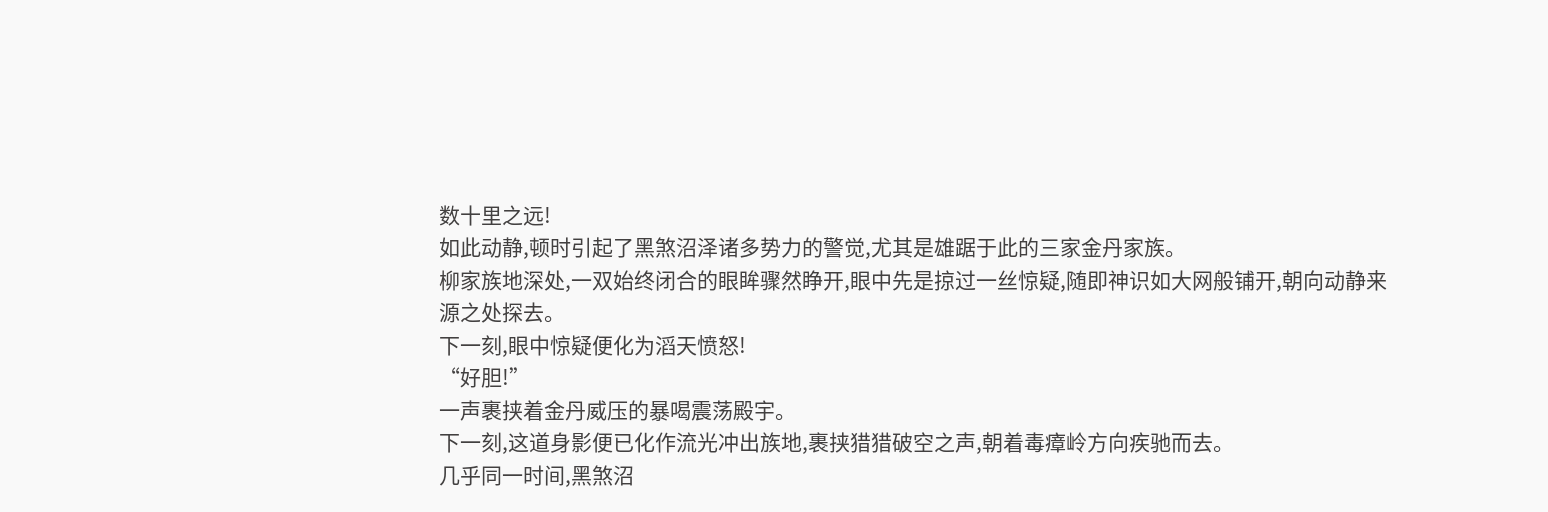数十里之远!
如此动静,顿时引起了黑煞沼泽诸多势力的警觉,尤其是雄踞于此的三家金丹家族。
柳家族地深处,一双始终闭合的眼眸骤然睁开,眼中先是掠过一丝惊疑,随即神识如大网般铺开,朝向动静来源之处探去。
下一刻,眼中惊疑便化为滔天愤怒!
“好胆!”
一声裹挟着金丹威压的暴喝震荡殿宇。
下一刻,这道身影便已化作流光冲出族地,裹挟猎猎破空之声,朝着毒瘴岭方向疾驰而去。
几乎同一时间,黑煞沼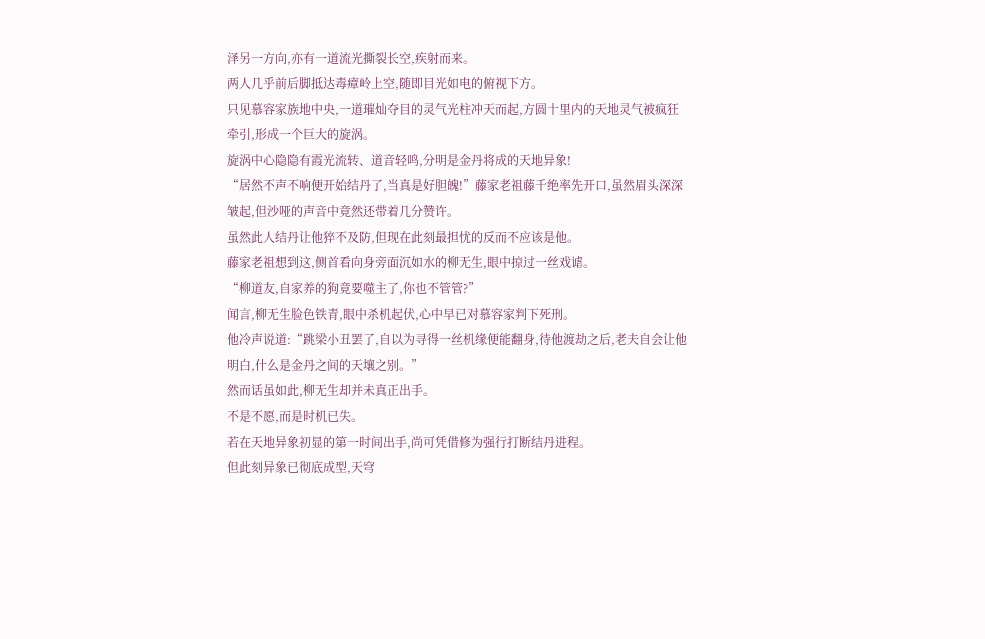泽另一方向,亦有一道流光撕裂长空,疾射而来。
两人几乎前后脚抵达毒瘴岭上空,随即目光如电的俯视下方。
只见慕容家族地中央,一道璀灿夺目的灵气光柱冲天而起,方圆十里内的天地灵气被疯狂牵引,形成一个巨大的旋涡。
旋涡中心隐隐有霞光流转、道音轻鸣,分明是金丹将成的天地异象!
“居然不声不响便开始结丹了,当真是好胆魄!”藤家老祖藤千绝率先开口,虽然眉头深深皱起,但沙哑的声音中竟然还带着几分赞许。
虽然此人结丹让他猝不及防,但现在此刻最担忧的反而不应该是他。
藤家老祖想到这,侧首看向身旁面沉如水的柳无生,眼中掠过一丝戏谑。
“柳道友,自家养的狗竟要噬主了,你也不管管?”
闻言,柳无生脸色铁青,眼中杀机起伏,心中早已对慕容家判下死刑。
他冷声说道:“跳梁小丑罢了,自以为寻得一丝机缘便能翻身,待他渡劫之后,老夫自会让他明白,什么是金丹之间的天壤之别。”
然而话虽如此,柳无生却并未真正出手。
不是不愿,而是时机已失。
若在天地异象初显的第一时间出手,尚可凭借修为强行打断结丹进程。
但此刻异象已彻底成型,天穹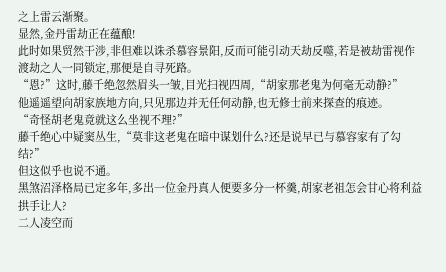之上雷云渐聚。
显然,金丹雷劫正在蕴酿!
此时如果贸然干涉,非但难以诛杀慕容景阳,反而可能引动天劫反噬,若是被劫雷视作渡劫之人一同锁定,那便是自寻死路。
“恩?”这时,藤千绝忽然眉头一皱,目光扫视四周,“胡家那老鬼为何毫无动静?”
他遥遥望向胡家族地方向,只见那边并无任何动静,也无修士前来探查的痕迹。
“奇怪胡老鬼竟就这么坐视不理?”
藤千绝心中疑窦丛生,“莫非这老鬼在暗中谋划什么?还是说早已与慕容家有了勾结?”
但这似乎也说不通。
黑煞沼泽格局已定多年,多出一位金丹真人便要多分一杯羹,胡家老祖怎会甘心将利益拱手让人?
二人凌空而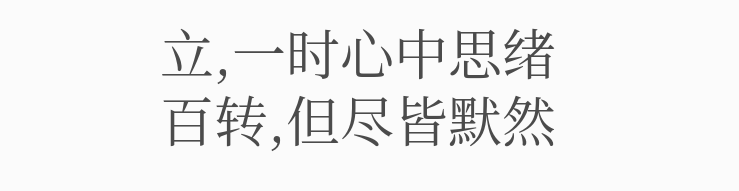立,一时心中思绪百转,但尽皆默然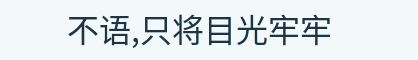不语,只将目光牢牢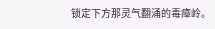锁定下方那灵气翻涌的毒瘴岭。